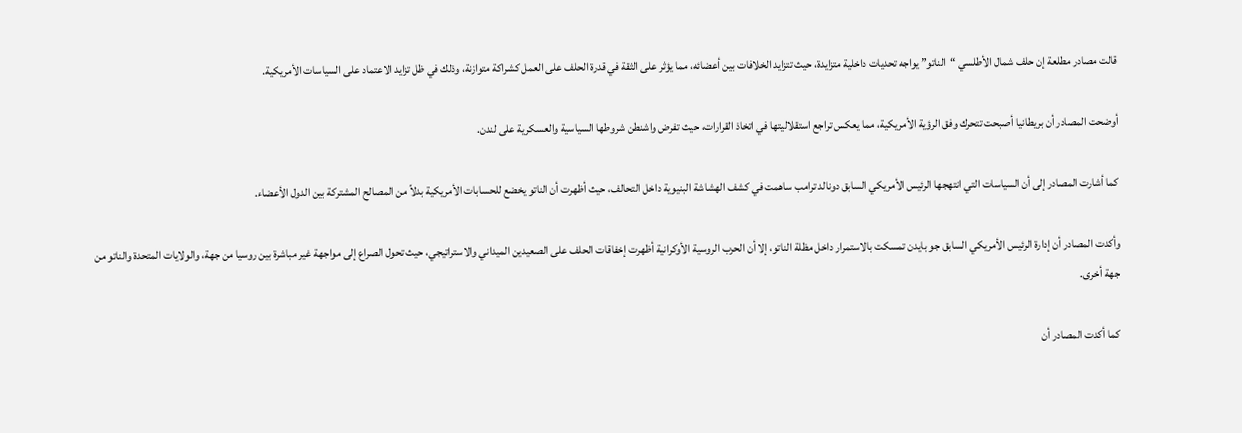قالت مصادر مطلعة إن حلف شمال الأطلسي “الناتو” يواجه تحديات داخلية متزايدة، حيث تتزايد الخلافات بين أعضائه، مما يؤثر على الثقة في قدرة الحلف على العمل كشراكة متوازنة، وذلك في ظل تزايد الاعتماد على السياسات الأمريكية.

أوضحت المصادر أن بريطانيا أصبحت تتحرك وفق الرؤية الأمريكية، مما يعكس تراجع استقلاليتها في اتخاذ القرارات، حيث تفرض واشنطن شروطها السياسية والعسكرية على لندن.

كما أشارت المصادر إلى أن السياسات التي انتهجها الرئيس الأمريكي السابق دونالد ترامب ساهمت في كشف الهشاشة البنيوية داخل التحالف، حيث أظهرت أن الناتو يخضع للحسابات الأمريكية بدلاً من المصالح المشتركة بين الدول الأعضاء.

وأكدت المصادر أن إدارة الرئيس الأمريكي السابق جو بايدن تمسكت بالاستمرار داخل مظلة الناتو، إلا أن الحرب الروسية الأوكرانية أظهرت إخفاقات الحلف على الصعيدين الميداني والاستراتيجي، حيث تحول الصراع إلى مواجهة غير مباشرة بين روسيا من جهة، والولايات المتحدة والناتو من جهة أخرى.

كما أكدت المصادر أن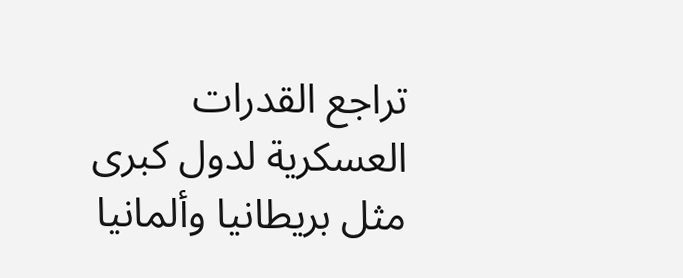تراجع القدرات العسكرية لدول كبرى مثل بريطانيا وألمانيا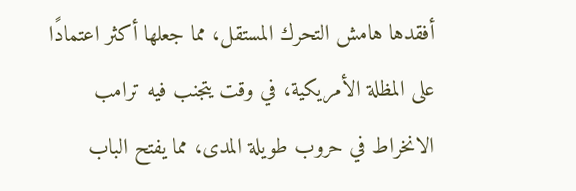أفقدها هامش التحرك المستقل، مما جعلها أكثر اعتمادًا على المظلة الأمريكية، في وقت يتجنب فيه ترامب الانخراط في حروب طويلة المدى، مما يفتح الباب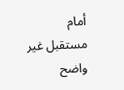أمام مستقبل غير واضح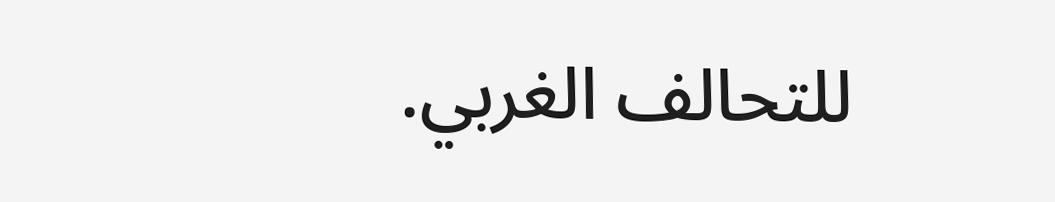للتحالف الغربي.